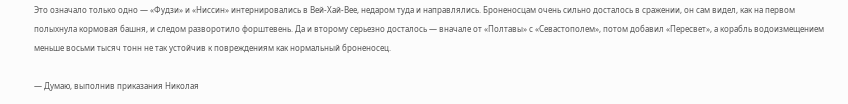Это означало только одно — «Фудзи» и «Ниссин» интернировались в Вей-Хай-Вее, недаром туда и направлялись. Броненосцам очень сильно досталось в сражении, он сам видел, как на первом полыхнула кормовая башня, и следом разворотило форштевень. Да и второму серьезно досталось — вначале от «Полтавы» с «Севастополем», потом добавил «Пересвет», а корабль водоизмещением меньше восьми тысяч тонн не так устойчив к повреждениям как нормальный броненосец.

— Думаю, выполнив приказания Николая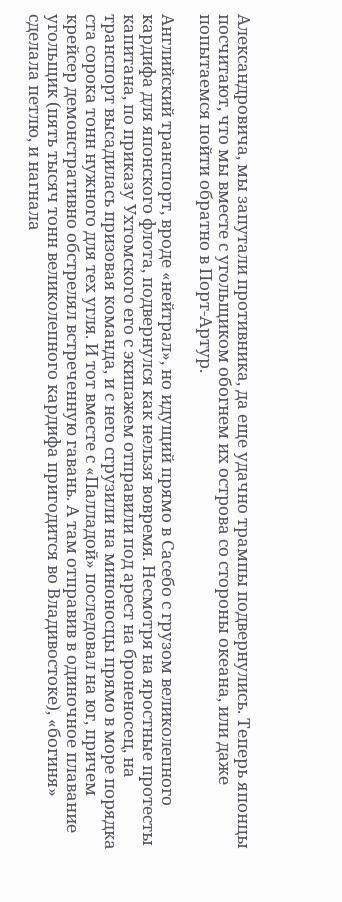Александровича, мы запутали противника, да еще удачно трампы подвернулись. Теперь японцы посчитают, что мы вместе с угольщиком обогнем их острова со стороны океана, или даже попытаемся пойти обратно в Порт-Артур.

Английский транспорт, вроде «нейтрал», но идущий прямо в Сасебо с грузом великолепного кардифа для японского флота, подвернулся как нельзя вовремя. Несмотря на яростные протесты капитана, по приказу Ухтомского его с экипажем отправили под арест на броненосец, на транспорт высадилась призовая команда, и с него сгрузили на миноносцы прямо в море порядка ста сорока тонн нужного для тех угля. И тот вместе с «Палладой» последовал на юг, причем крейсер демонстративно обстрелял встреченную гавань. А там отправив в одиночное плавание угольщик (пять тысяч тонн великолепного кардифа пригодится во Владивостоке), «богиня» сделала петлю, и нагнала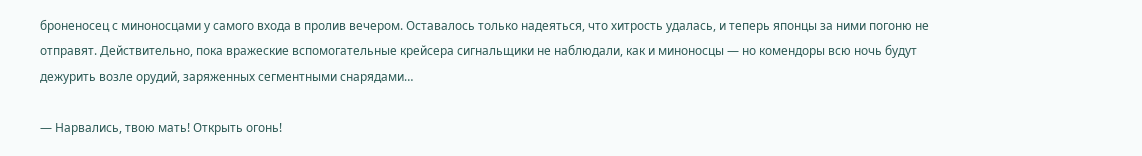броненосец с миноносцами у самого входа в пролив вечером. Оставалось только надеяться, что хитрость удалась, и теперь японцы за ними погоню не отправят. Действительно, пока вражеские вспомогательные крейсера сигнальщики не наблюдали, как и миноносцы — но комендоры всю ночь будут дежурить возле орудий, заряженных сегментными снарядами…

— Нарвались, твою мать! Открыть огонь!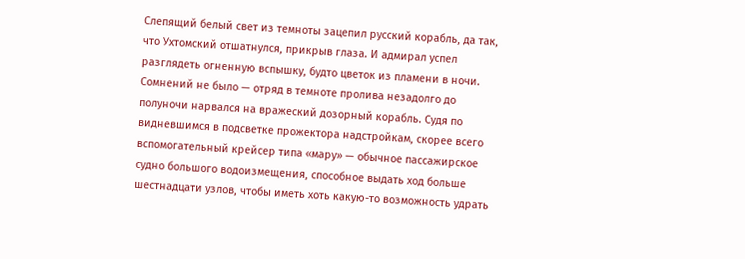Слепящий белый свет из темноты зацепил русский корабль, да так, что Ухтомский отшатнулся, прикрыв глаза. И адмирал успел разглядеть огненную вспышку, будто цветок из пламени в ночи. Сомнений не было — отряд в темноте пролива незадолго до полуночи нарвался на вражеский дозорный корабль. Судя по видневшимся в подсветке прожектора надстройкам, скорее всего вспомогательный крейсер типа «мару» — обычное пассажирское судно большого водоизмещения, способное выдать ход больше шестнадцати узлов, чтобы иметь хоть какую-то возможность удрать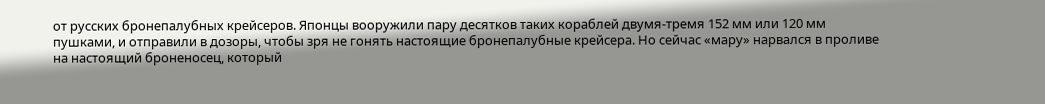от русских бронепалубных крейсеров. Японцы вооружили пару десятков таких кораблей двумя-тремя 152 мм или 120 мм пушками, и отправили в дозоры, чтобы зря не гонять настоящие бронепалубные крейсера. Но сейчас «мару» нарвался в проливе на настоящий броненосец, который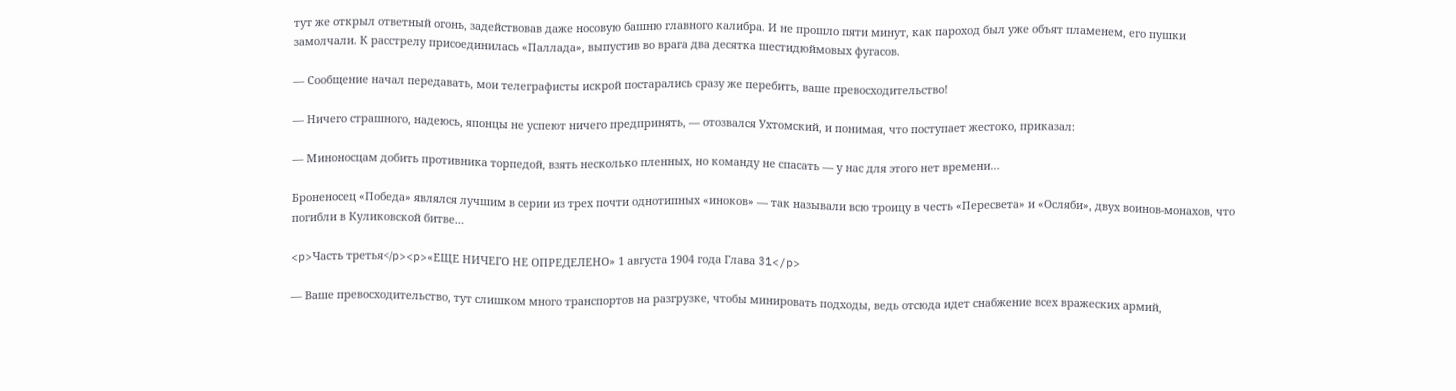тут же открыл ответный огонь, задействовав даже носовую башню главного калибра. И не прошло пяти минут, как пароход был уже объят пламенем, его пушки замолчали. К расстрелу присоединилась «Паллада», выпустив во врага два десятка шестидюймовых фугасов.

— Сообщение начал передавать, мои телеграфисты искрой постарались сразу же перебить, ваше превосходительство!

— Ничего страшного, надеюсь, японцы не успеют ничего предпринять, — отозвался Ухтомский, и понимая, что поступает жестоко, приказал:

— Миноносцам добить противника торпедой, взять несколько пленных, но команду не спасать — у нас для этого нет времени…

Броненосец «Победа» являлся лучшим в серии из трех почти однотипных «иноков» — так называли всю троицу в честь «Пересвета» и «Осляби», двух воинов-монахов, что погибли в Куликовской битве…

<p>Часть третья</p><p>«ЕЩЕ НИЧЕГО НЕ ОПРЕДЕЛЕНО» 1 августа 1904 года Глава 31</p>

— Ваше превосходительство, тут слишком много транспортов на разгрузке, чтобы минировать подходы, ведь отсюда идет снабжение всех вражеских армий,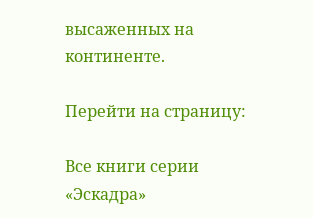высаженных на континенте.

Перейти на страницу:

Все книги серии «Эскадра»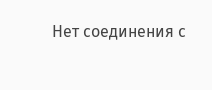Нет соединения с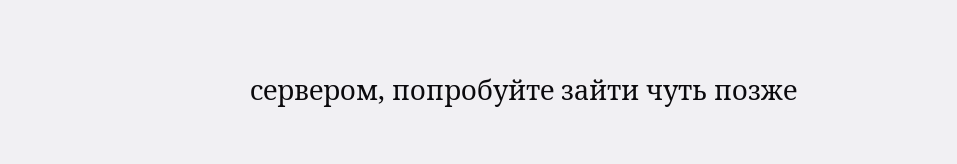сервером, попробуйте зайти чуть позже